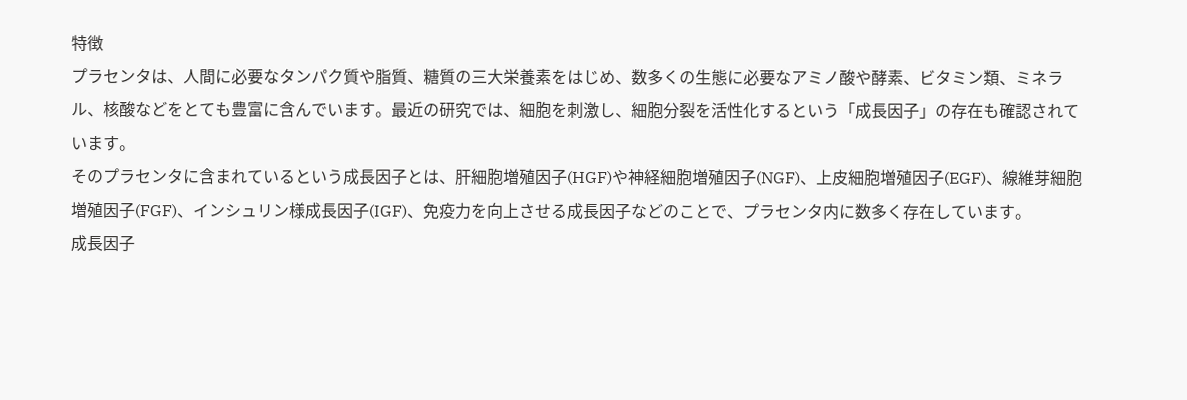特徴
プラセンタは、人間に必要なタンパク質や脂質、糖質の三大栄養素をはじめ、数多くの生態に必要なアミノ酸や酵素、ビタミン類、ミネラル、核酸などをとても豊富に含んでいます。最近の研究では、細胞を刺激し、細胞分裂を活性化するという「成長因子」の存在も確認されています。
そのプラセンタに含まれているという成長因子とは、肝細胞増殖因子(HGF)や神経細胞増殖因子(NGF)、上皮細胞増殖因子(EGF)、線維芽細胞増殖因子(FGF)、インシュリン様成長因子(IGF)、免疫力を向上させる成長因子などのことで、プラセンタ内に数多く存在しています。
成長因子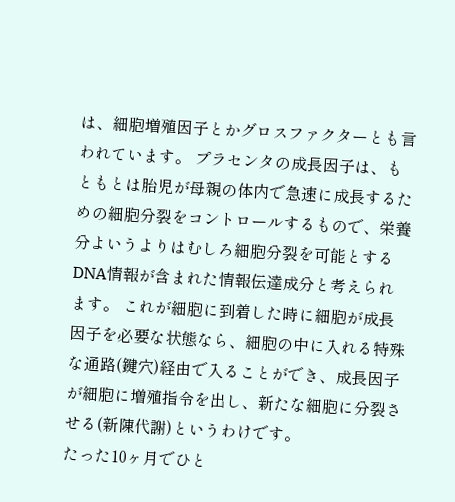は、細胞増殖因子とかグロスファクターとも言われています。 プラセンタの成長因子は、もともとは胎児が母親の体内で急速に成長するための細胞分裂をコントロールするもので、栄養分よいうよりはむしろ細胞分裂を可能とするDNA情報が含まれた情報伝達成分と考えられます。 これが細胞に到着した時に細胞が成長因子を必要な状態なら、細胞の中に入れる特殊な通路(鍵穴)経由で入ることができ、成長因子が細胞に増殖指令を出し、新たな細胞に分裂させる(新陳代謝)というわけです。
たった10ヶ月でひと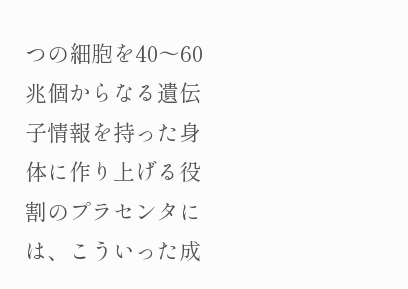つの細胞を40〜60兆個からなる遺伝子情報を持った身体に作り上げる役割のプラセンタには、こういった成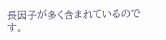長因子が多く含まれているのです。